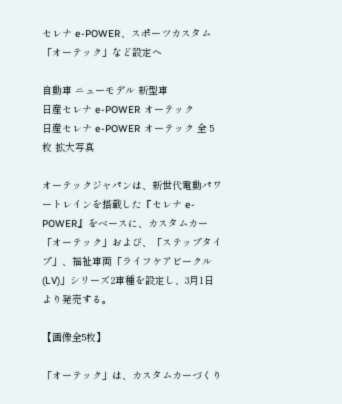セレナ e-POWER、スポーツカスタム「オーテック」など設定へ

自動車 ニューモデル 新型車
日産セレナ e-POWER オーテック
日産セレナ e-POWER オーテック 全 5 枚 拡大写真

オーテックジャパンは、新世代電動パワートレインを搭載した『セレナ e-POWER』をベースに、カスタムカー「オーテック」および、「ステップタイプ」、福祉車両「ライフケアビークル(LV)」シリーズ2車種を設定し、3月1日より発売する。

【画像全5枚】

「オーテック」は、カスタムカーづくり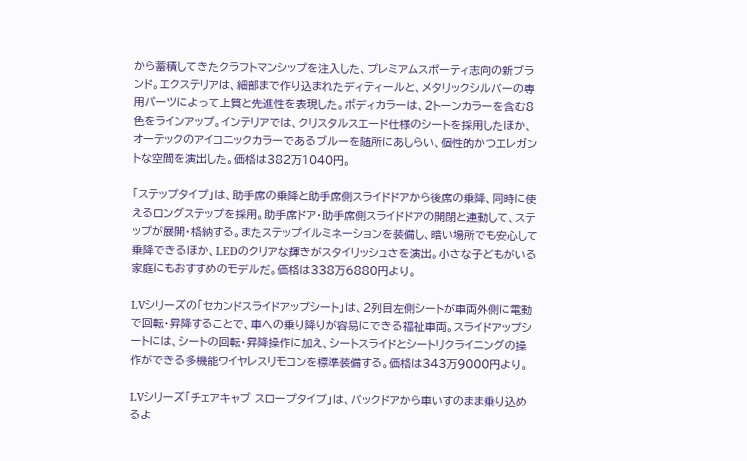から蓄積してきたクラフトマンシップを注入した、プレミアムスポーティ志向の新ブランド。エクステリアは、細部まで作り込まれたディティールと、メタリックシルバーの専用パーツによって上質と先進性を表現した。ボディカラーは、2トーンカラーを含む8色をラインアップ。インテリアでは、クリスタルスエード仕様のシートを採用したほか、オーテックのアイコニックカラーであるブルーを随所にあしらい、個性的かつエレガントな空間を演出した。価格は382万1040円。

「ステップタイプ」は、助手席の乗降と助手席側スライドドアから後席の乗降、同時に使えるロングステップを採用。助手席ドア・助手席側スライドドアの開閉と連動して、ステップが展開・格納する。またステップイルミネーションを装備し、暗い場所でも安心して乗降できるほか、LEDのクリアな輝きがスタイリッシュさを演出。小さな子どもがいる家庭にもおすすめのモデルだ。価格は338万6880円より。

LVシリーズの「セカンドスライドアップシート」は、2列目左側シートが車両外側に電動で回転・昇降することで、車への乗り降りが容易にできる福祉車両。スライドアップシートには、シートの回転・昇降操作に加え、シートスライドとシートリクライニングの操作ができる多機能ワイヤレスリモコンを標準装備する。価格は343万9000円より。

LVシリーズ「チェアキャブ スロープタイプ」は、バックドアから車いすのまま乗り込めるよ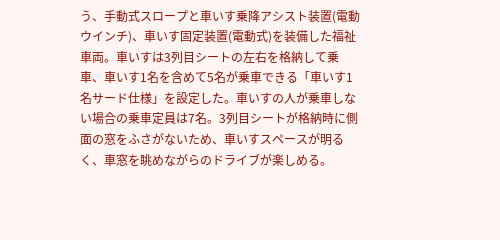う、手動式スロープと車いす乗降アシスト装置(電動ウインチ)、車いす固定装置(電動式)を装備した福祉車両。車いすは3列目シートの左右を格納して乗車、車いす1名を含めて5名が乗車できる「車いす1名サード仕様」を設定した。車いすの人が乗車しない場合の乗車定員は7名。3列目シートが格納時に側面の窓をふさがないため、車いすスペースが明るく、車窓を眺めながらのドライブが楽しめる。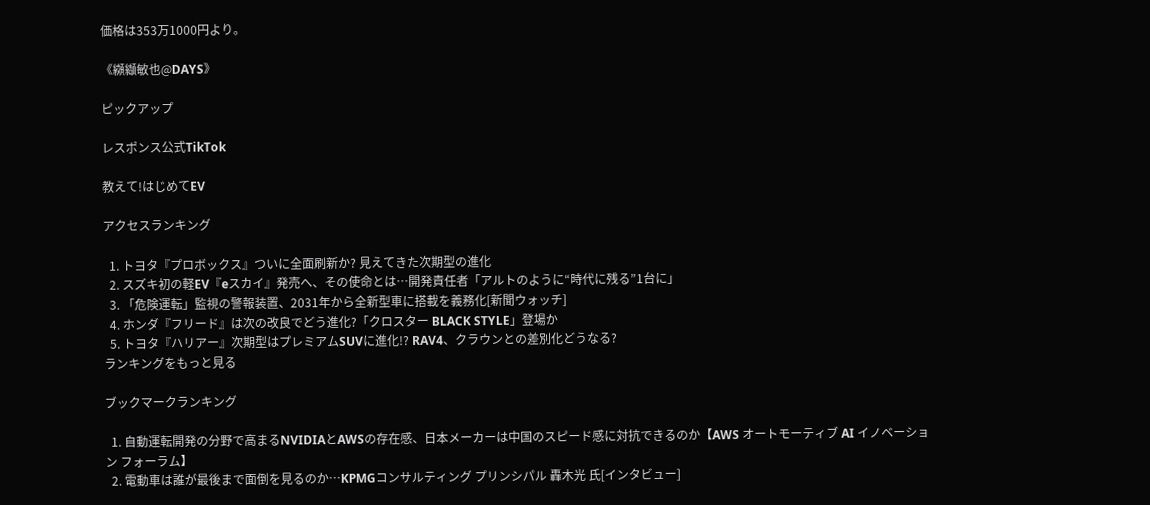価格は353万1000円より。

《纐纈敏也@DAYS》

ピックアップ

レスポンス公式TikTok

教えて!はじめてEV

アクセスランキング

  1. トヨタ『プロボックス』ついに全面刷新か? 見えてきた次期型の進化
  2. スズキ初の軽EV『eスカイ』発売へ、その使命とは…開発責任者「アルトのように“時代に残る”1台に」
  3. 「危険運転」監視の警報装置、2031年から全新型車に搭載を義務化[新聞ウォッチ]
  4. ホンダ『フリード』は次の改良でどう進化?「クロスター BLACK STYLE」登場か
  5. トヨタ『ハリアー』次期型はプレミアムSUVに進化!? RAV4、クラウンとの差別化どうなる?
ランキングをもっと見る

ブックマークランキング

  1. 自動運転開発の分野で高まるNVIDIAとAWSの存在感、日本メーカーは中国のスピード感に対抗できるのか【AWS オートモーティブ AI イノベーション フォーラム】
  2. 電動車は誰が最後まで面倒を見るのか…KPMGコンサルティング プリンシパル 轟木光 氏[インタビュー]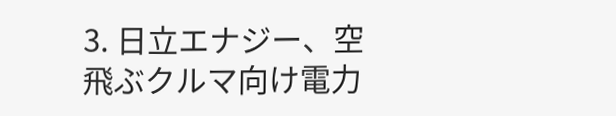3. 日立エナジー、空飛ぶクルマ向け電力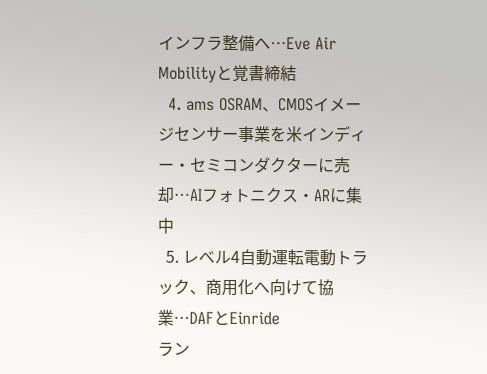インフラ整備へ…Eve Air Mobilityと覚書締結
  4. ams OSRAM、CMOSイメージセンサー事業を米インディー・セミコンダクターに売却…AIフォトニクス・ARに集中
  5. レベル4自動運転電動トラック、商用化へ向けて協業…DAFとEinride
ラン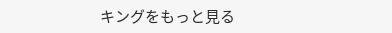キングをもっと見る